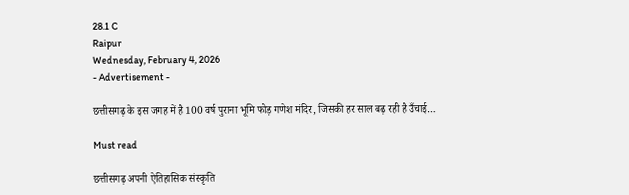28.1 C
Raipur
Wednesday, February 4, 2026
- Advertisement -

छत्तीसगढ़ के इस जगह में है 100 वर्ष पुराना भूमि फोड़ गणेश मंदिर, जिसकी हर साल बढ़ रही है उँचाई…

Must read

छत्तीसगढ़ अपनी ऐतिहासिक संस्कृति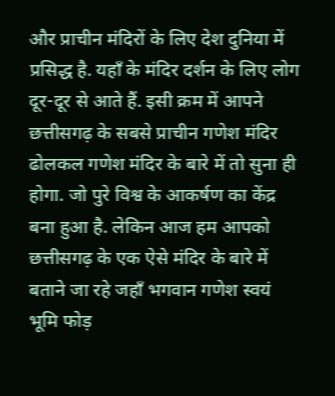और प्राचीन मंदिरों के लिए देश दुनिया में प्रसिद्ध है. यहाँ के मंदिर दर्शन के लिए लोग दूर-दूर से आते हैं. इसी क्रम में आपने छत्तीसगढ़ के सबसे प्राचीन गणेश मंदिर ढोलकल गणेश मंदिर के बारे में तो सुना ही होगा. जो पुरे विश्व के आकर्षण का केंद्र बना हुआ है. लेकिन आज हम आपको छत्तीसगढ़ के एक ऐसे मंदिर के बारे में बताने जा रहे जहाँ भगवान गणेश स्वयं भूमि फोड़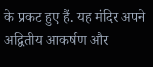के प्रकट हुए हैं. यह मंदिर अपने अद्वितीय आकर्षण और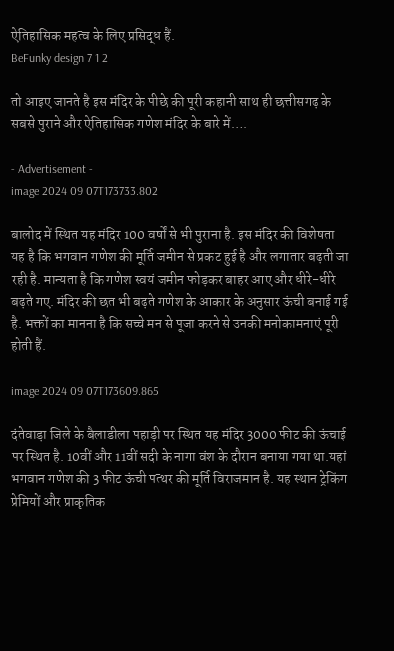ऐतिहासिक महत्व के लिए प्रसिद्ध हैं.
BeFunky design 7 1 2

तो आइए जानते है इस मंदिर के पीछे की पूरी कहानी साथ ही छत्तीसगढ़ के सबसे पुराने और ऐतिहासिक गणेश मंदिर के बारे में….

- Advertisement -
image 2024 09 07T173733.802

बालोद में स्थित यह मंदिर 100 वर्षों से भी पुराना है. इस मंदिर की विशेषता यह है कि भगवान गणेश की मूर्ति जमीन से प्रकट हुई है और लगातार बढ़ती जा रही है. मान्यता है कि गणेश स्वयं जमीन फोड़कर बाहर आए और धीरे-धीरे बढ़ते गए. मंदिर की छत भी बढ़ते गणेश के आकार के अनुसार ऊंची बनाई गई है. भक्तों का मानना है कि सच्चे मन से पूजा करने से उनकी मनोकामनाएं पूरी होती हैं.

image 2024 09 07T173609.865

दंतेवाड़ा जिले के बैलाडीला पहाड़ी पर स्थित यह मंदिर 3000 फीट की ऊंचाई पर स्थित है. 10वीं और 11वीं सदी के नागा वंश के दौरान बनाया गया था.यहां भगवान गणेश की 3 फीट ऊंची पत्थर की मूर्ति विराजमान है. यह स्थान ट्रेकिंग प्रेमियों और प्राकृतिक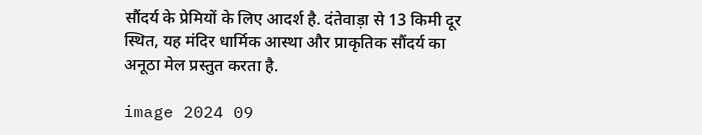सौंदर्य के प्रेमियों के लिए आदर्श है. दंतेवाड़ा से 13 किमी दूर स्थित, यह मंदिर धार्मिक आस्था और प्राकृतिक सौंदर्य का अनूठा मेल प्रस्तुत करता है.

image 2024 09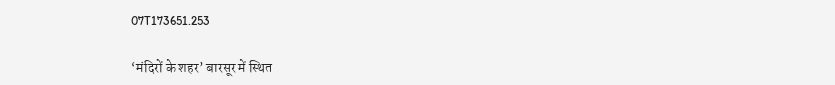07T173651.253

‘मंदिरों के शहर’ बारसूर में स्थित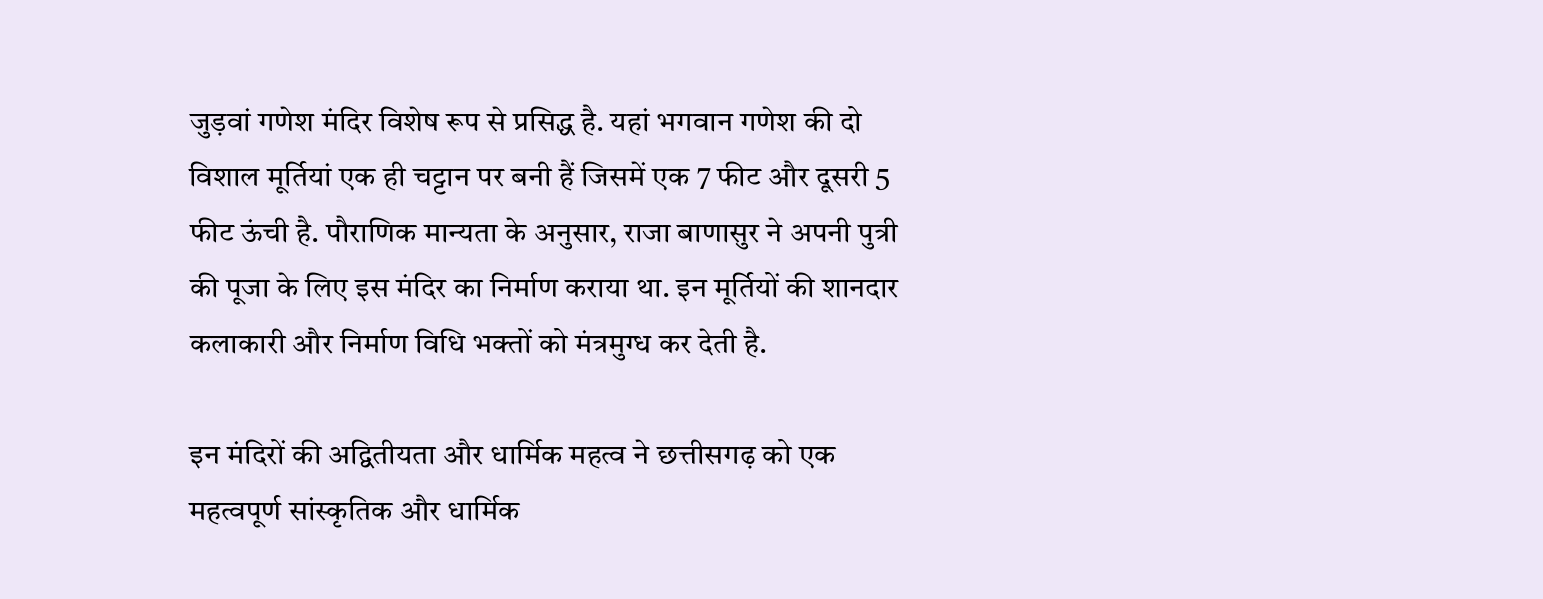जुड़वां गणेश मंदिर विशेष रूप से प्रसिद्ध है. यहां भगवान गणेश की दो विशाल मूर्तियां एक ही चट्टान पर बनी हैं जिसमें एक 7 फीट और दूसरी 5 फीट ऊंची है. पौराणिक मान्यता के अनुसार, राजा बाणासुर ने अपनी पुत्री की पूजा के लिए इस मंदिर का निर्माण कराया था. इन मूर्तियों की शानदार कलाकारी और निर्माण विधि भक्तों को मंत्रमुग्ध कर देती है.

इन मंदिरों की अद्वितीयता और धार्मिक महत्व ने छत्तीसगढ़ को एक महत्वपूर्ण सांस्कृतिक और धार्मिक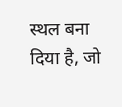स्थल बना दिया है, जो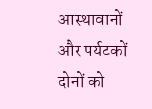आस्थावानों और पर्यटकों दोनों को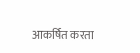आकर्षित करता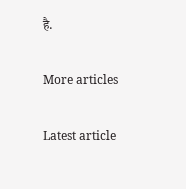है.

More articles

Latest article